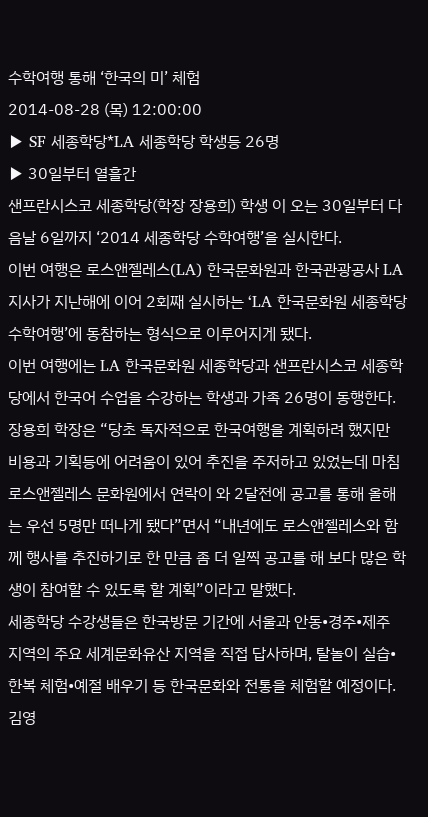수학여행 통해 ‘한국의 미’ 체험
2014-08-28 (목) 12:00:00
▶ SF 세종학당*LA 세종학당 학생등 26명
▶ 30일부터 열흘간
샌프란시스코 세종학당(학장 장용희) 학생 이 오는 30일부터 다음날 6일까지 ‘2014 세종학당 수학여행’을 실시한다.
이번 여행은 로스앤젤레스(LA) 한국문화원과 한국관광공사 LA지사가 지난해에 이어 2회째 실시하는 ‘LA 한국문화원 세종학당 수학여행’에 동참하는 형식으로 이루어지게 됐다.
이번 여행에는 LA 한국문화원 세종학당과 샌프란시스코 세종학당에서 한국어 수업을 수강하는 학생과 가족 26명이 동행한다.
장용희 학장은 “당초 독자적으로 한국여행을 계획하려 했지만 비용과 기획등에 어려움이 있어 추진을 주저하고 있었는데 마침 로스앤젤레스 문화원에서 연락이 와 2달전에 공고를 통해 올해는 우선 5명만 떠나게 됐다”면서 “내년에도 로스앤젤레스와 함께 행사를 추진하기로 한 만큼 좀 더 일찍 공고를 해 보다 많은 학생이 참여할 수 있도록 할 계획”이라고 말했다.
세종학당 수강생들은 한국방문 기간에 서울과 안동•경주•제주 지역의 주요 세계문화유산 지역을 직접 답사하며, 탈놀이 실습•한복 체험•예절 배우기 등 한국문화와 전통을 체험할 예정이다.
김영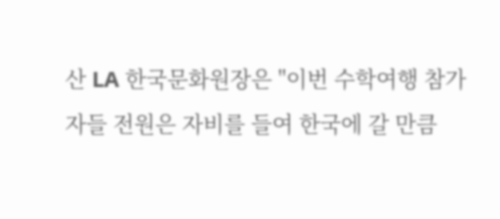산 LA 한국문화원장은 "이번 수학여행 참가자들 전원은 자비를 들여 한국에 갈 만큼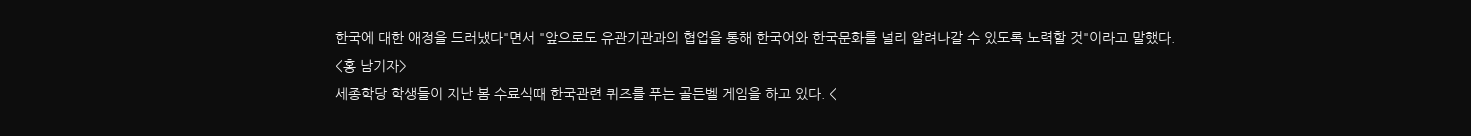한국에 대한 애정을 드러냈다"면서 "앞으로도 유관기관과의 협업을 통해 한국어와 한국문화를 널리 알려나갈 수 있도록 노력할 것"이라고 말했다.
<홍 남기자>
세종학당 학생들이 지난 봄 수료식때 한국관련 퀴즈를 푸는 골든벨 게임을 하고 있다. <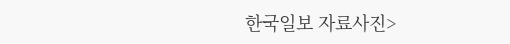한국일보 자료사진>